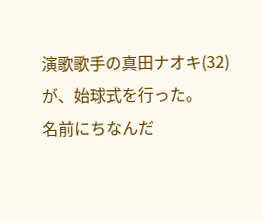演歌歌手の真田ナオキ(32)が、始球式を行った。
名前にちなんだ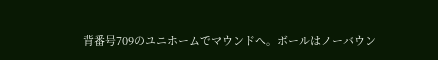背番号709のユニホームでマウンドへ。ボールはノーバウン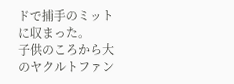ドで捕手のミットに収まった。
子供のころから大のヤクルトファン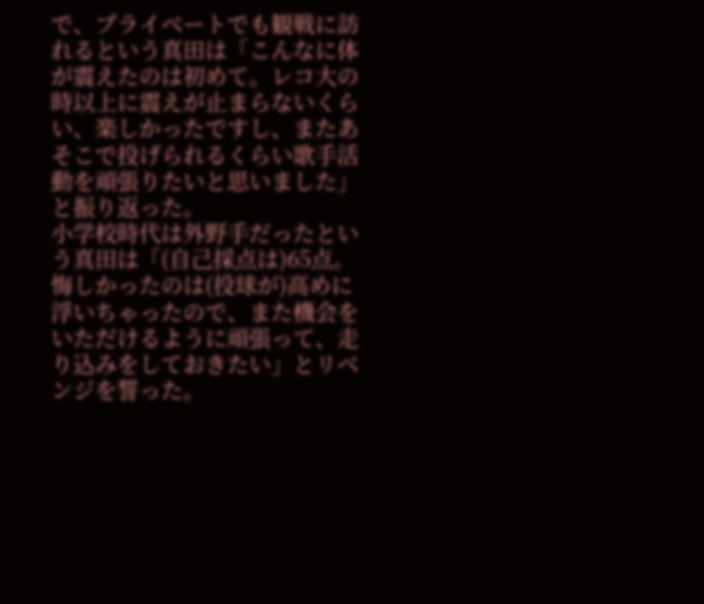で、プライベートでも観戦に訪れるという真田は「こんなに体が震えたのは初めて。レコ大の時以上に震えが止まらないくらい、楽しかったですし、またあそこで投げられるくらい歌手活動を頑張りたいと思いました」と振り返った。
小学校時代は外野手だったという真田は「(自己採点は)65点。悔しかったのは(投球が)高めに浮いちゃったので、また機会をいただけるように頑張って、走り込みをしておきたい」とリベンジを誓った。